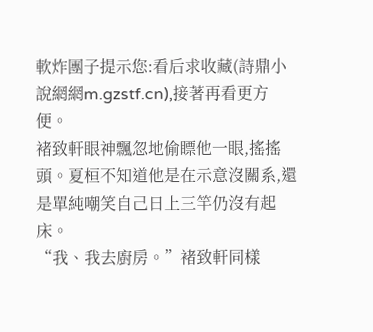軟炸團子提示您:看后求收藏(詩鼎小說網網m.gzstf.cn),接著再看更方便。
褚致軒眼神飄忽地偷瞟他一眼,搖搖頭。夏桓不知道他是在示意沒關系,還是單純嘲笑自己日上三竿仍沒有起床。
“我、我去廚房。”褚致軒同樣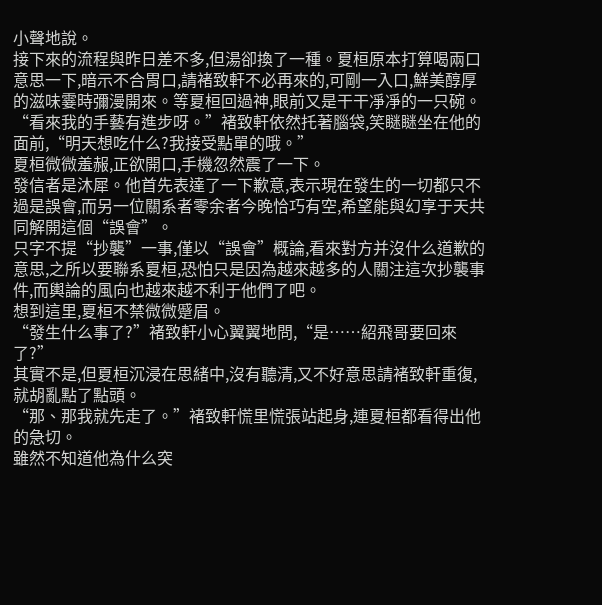小聲地說。
接下來的流程與昨日差不多,但湯卻換了一種。夏桓原本打算喝兩口意思一下,暗示不合胃口,請褚致軒不必再來的,可剛一入口,鮮美醇厚的滋味霎時彌漫開來。等夏桓回過神,眼前又是干干凈凈的一只碗。
“看來我的手藝有進步呀。”褚致軒依然托著腦袋,笑瞇瞇坐在他的面前,“明天想吃什么?我接受點單的哦。”
夏桓微微羞赧,正欲開口,手機忽然震了一下。
發信者是沐犀。他首先表達了一下歉意,表示現在發生的一切都只不過是誤會,而另一位關系者零余者今晚恰巧有空,希望能與幻享于天共同解開這個“誤會”。
只字不提“抄襲”一事,僅以“誤會”概論,看來對方并沒什么道歉的意思,之所以要聯系夏桓,恐怕只是因為越來越多的人關注這次抄襲事件,而輿論的風向也越來越不利于他們了吧。
想到這里,夏桓不禁微微蹙眉。
“發生什么事了?”褚致軒小心翼翼地問,“是……紹飛哥要回來了?”
其實不是,但夏桓沉浸在思緒中,沒有聽清,又不好意思請褚致軒重復,就胡亂點了點頭。
“那、那我就先走了。”褚致軒慌里慌張站起身,連夏桓都看得出他的急切。
雖然不知道他為什么突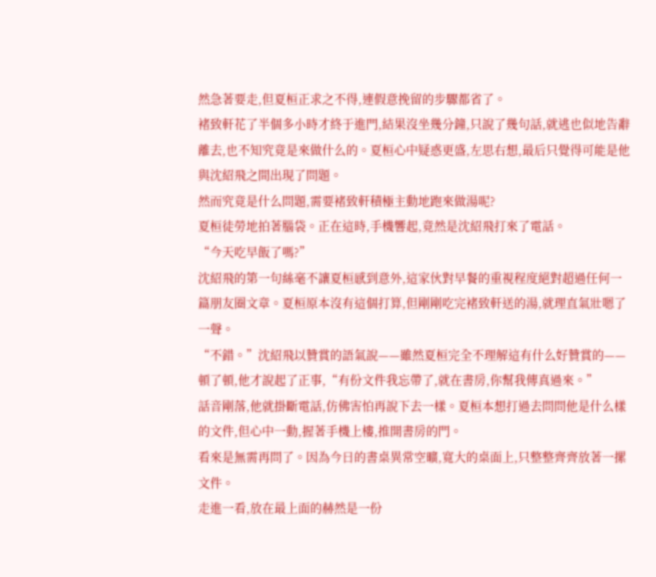然急著要走,但夏桓正求之不得,連假意挽留的步驟都省了。
褚致軒花了半個多小時才終于進門,結果沒坐幾分鐘,只說了幾句話,就逃也似地告辭離去,也不知究竟是來做什么的。夏桓心中疑惑更盛,左思右想,最后只覺得可能是他與沈紹飛之間出現了問題。
然而究竟是什么問題,需要褚致軒積極主動地跑來做湯呢?
夏桓徒勞地拍著腦袋。正在這時,手機響起,竟然是沈紹飛打來了電話。
“今天吃早飯了嗎?”
沈紹飛的第一句絲毫不讓夏桓感到意外,這家伙對早餐的重視程度絕對超過任何一篇朋友圈文章。夏桓原本沒有這個打算,但剛剛吃完褚致軒送的湯,就理直氣壯嗯了一聲。
“不錯。”沈紹飛以贊賞的語氣說——雖然夏桓完全不理解這有什么好贊賞的——頓了頓,他才說起了正事,“有份文件我忘帶了,就在書房,你幫我傳真過來。”
話音剛落,他就掛斷電話,仿佛害怕再說下去一樣。夏桓本想打過去問問他是什么樣的文件,但心中一動,握著手機上樓,推開書房的門。
看來是無需再問了。因為今日的書桌異常空曠,寬大的桌面上,只整整齊齊放著一摞文件。
走進一看,放在最上面的赫然是一份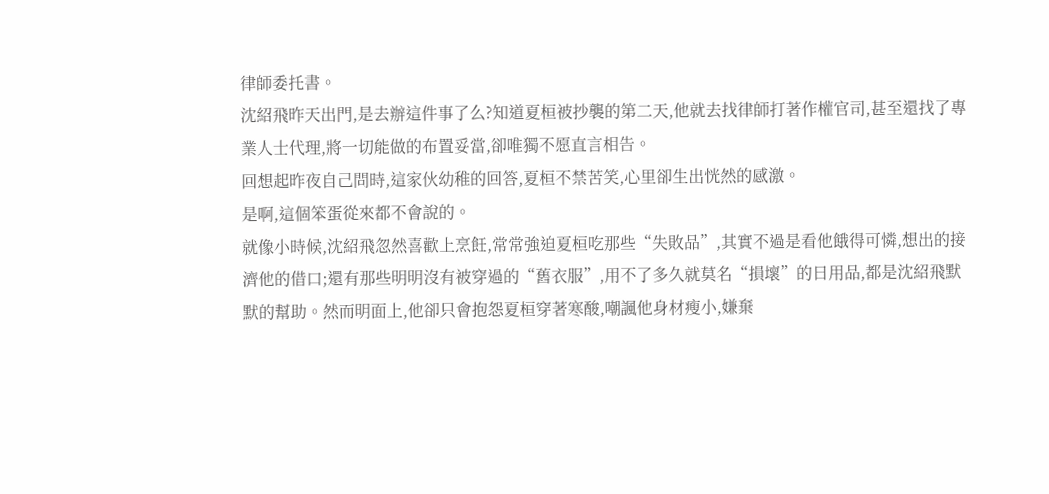律師委托書。
沈紹飛昨天出門,是去辦這件事了么?知道夏桓被抄襲的第二天,他就去找律師打著作權官司,甚至還找了專業人士代理,將一切能做的布置妥當,卻唯獨不愿直言相告。
回想起昨夜自己問時,這家伙幼稚的回答,夏桓不禁苦笑,心里卻生出恍然的感激。
是啊,這個笨蛋從來都不會說的。
就像小時候,沈紹飛忽然喜歡上烹飪,常常強迫夏桓吃那些“失敗品”,其實不過是看他餓得可憐,想出的接濟他的借口;還有那些明明沒有被穿過的“舊衣服”,用不了多久就莫名“損壞”的日用品,都是沈紹飛默默的幫助。然而明面上,他卻只會抱怨夏桓穿著寒酸,嘲諷他身材瘦小,嫌棄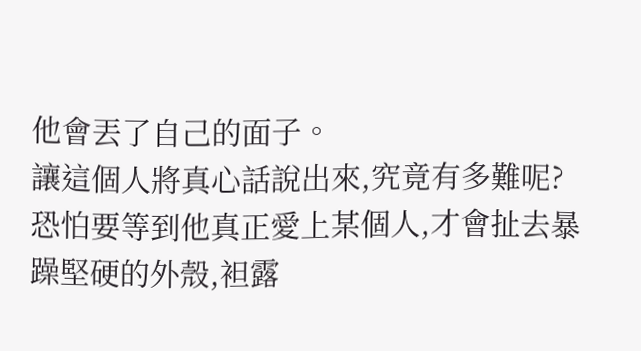他會丟了自己的面子。
讓這個人將真心話說出來,究竟有多難呢?
恐怕要等到他真正愛上某個人,才會扯去暴躁堅硬的外殼,袒露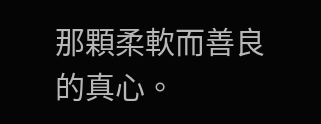那顆柔軟而善良的真心。